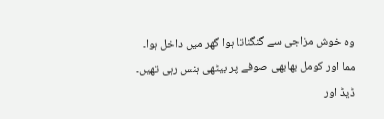وہ خوش مزاجی سے گنگناتا ہوا گھر میں داخل ہوا۔
مما اور کومل بھابھی صوفے پر بیٹھی ہنس رہی تھیں۔ ڈیڈ اور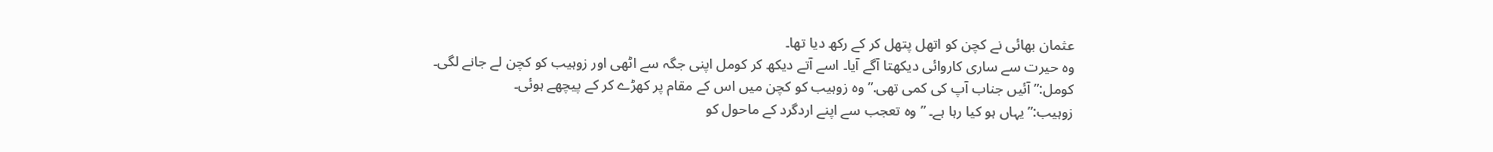عثمان بھائی نے کچن کو اتھل پتھل کر کے رکھ دیا تھا۔
وہ حیرت سے ساری کاروائی دیکھتا آگے آیا۔ اسے آتے دیکھ کر کومل اپنی جگہ سے اٹھی اور زوہیب کو کچن لے جانے لگی۔
کومل:” آئیں جناب آپ کی کمی تھی.” وہ زوہیب کو کچن میں اس کے مقام پر کھڑے کر کے پیچھے ہوئی۔
زوہیب:” یہاں ہو کیا رہا ہے۔ ” وہ تعجب سے اپنے اردگرد کے ماحول کو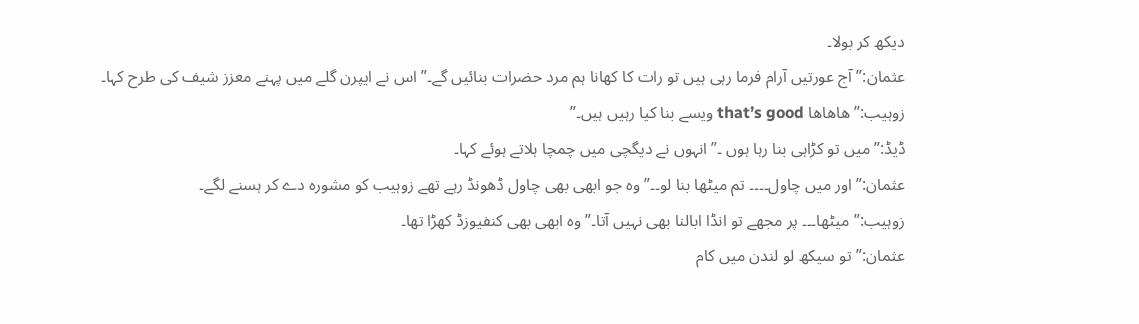دیکھ کر بولا۔
عثمان:” آج عورتیں آرام فرما رہی ہیں تو رات کا کھانا ہم مرد حضرات بنائیں گے۔” اس نے ایپرن گلے میں پہنے معزز شیف کی طرح کہا۔
زوہیب:”ھاھاھا that’s good ویسے بنا کیا رہیں ہیں۔”
ڈیڈ:” میں تو کڑاہی بنا رہا ہوں ۔” انہوں نے دیگچی میں چمچا ہلاتے ہوئے کہا۔
عثمان:” اور میں چاول۔۔۔۔ تم میٹھا بنا لو۔۔” وہ جو ابھی بھی چاول ڈھونڈ رہے تھے زوہیب کو مشورہ دے کر ہسنے لگے۔
زوہیب:” میٹھا۔۔۔ پر مجھے تو انڈا ابالنا بھی نہیں آتا۔” وہ ابھی بھی کنفیوزڈ کھڑا تھا۔
عثمان:” تو سیکھ لو لندن میں کام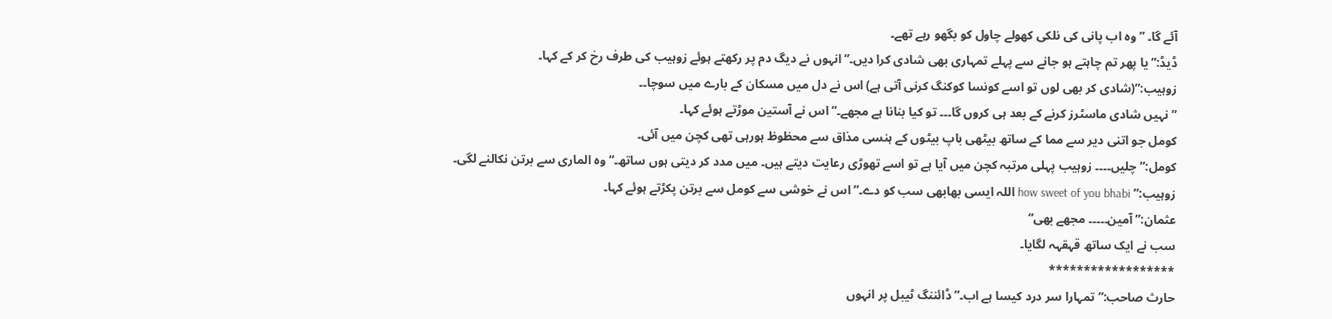آئے گا۔ ” وہ اب پانی کی نلکی کھولے چاول کو بگھو رہے تھے۔
ڈیڈ:” یا پھر تم چاہتے ہو جانے سے پہلے تمہاری بھی شادی کرا دیں۔” انہوں نے دیگ دم پر رکھتے ہوئے زوہیب کی طرف رخ کر کے کہا۔
زوہیب:”(شادی کر بھی لوں تو اسے کونسا کوکنگ کرنی آتی ہے) اس نے دل میں مسکان کے بارے میں سوچا۔۔
” نہیں شادی ماسٹرز کرنے کے بعد ہی کروں گا۔۔۔ تو کیا بنانا ہے مجھے۔” اس نے آستین موڑتے ہوئے کہا۔
کومل جو اتنی دیر سے مما کے ساتھ بیٹھی باپ بیٹوں کے ہنسی مذاق سے محظوظ ہورہی تھی کچن میں آئی۔
کومل:” چلیں۔۔۔۔ زوہیب پہلی مرتبہ کچن میں آیا ہے تو اسے تھوڑی رعایت دیتے ہیں۔ میں مدد کر دیتی ہوں ساتھ۔” وہ الماری سے برتن نکالنے لگی۔
زوہیب:” how sweet of you bhabi اللہ ایسی بھابھی سب کو دے۔” اس نے خوشی سے کومل سے برتن پکڑتے ہوئے کہا۔
عثمان:” آمین۔۔۔۔۔ مجھے بھی”
سب نے ایک ساتھ قہقہہ لگایا۔
******************
حارث صاحب:” تمہارا سر درد کیسا ہے اب۔” ڈائننگ ٹیبل پر انہوں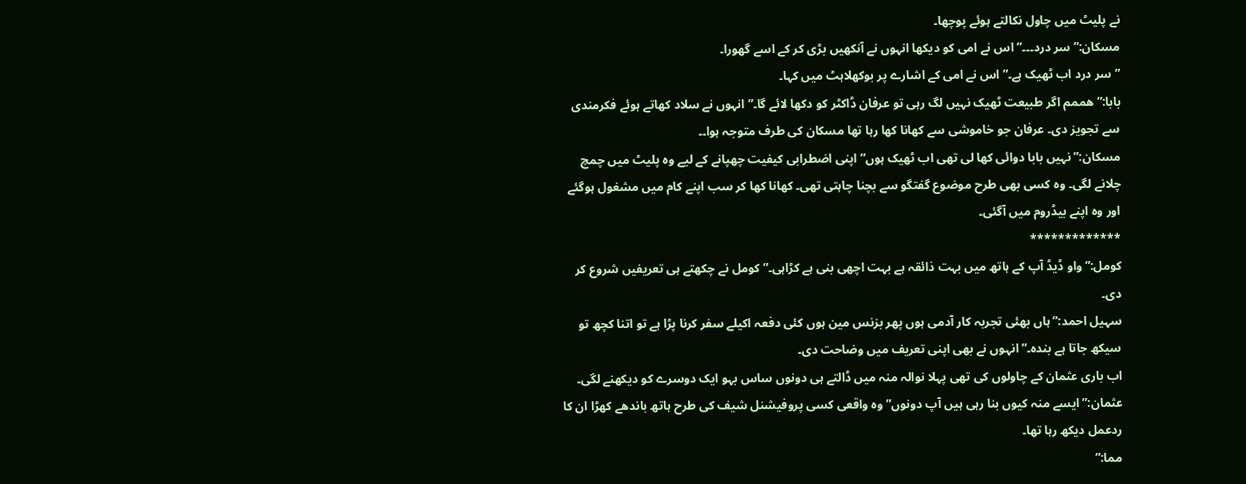نے پلیٹ میں چاول نکالتے ہوئے پوچھا۔
مسکان:” سر درد۔۔۔”اس نے امی کو دیکھا انہوں نے آنکھیں بڑی کر کے اسے گھورا۔
” سر درد اب ٹھیک ہے۔” اس نے امی کے اشارے پر بوکھلاہٹ میں کہا۔
بابا:” ھممم اگر طبیعت ٹھیک نہیں لگ رہی تو عرفان ڈاکٹر کو دکھا لائے گا۔” انہوں نے سلاد کھاتے ہوئے فکرمندی سے تجویز دی۔ عرفان جو خاموشی سے کھانا کھا رہا تھا مسکان کی طرف متوجہ ہوا۔۔
مسکان:” نہیں بابا دوائی کھا لی تھی اب ٹھیک ہوں” اپنی اضطرابی کیفیت چھپانے کے لیے وہ پلیٹ میں چمچ چلانے لگی۔ وہ کسی بھی طرح موضوع گفتگو سے بچنا چاہتی تھی۔ کھانا کھا کر سب اپنے کام میں مشغول ہوگئے اور وہ اپنے بیڈروم میں آگئی۔
*************
کومل:”واو ڈیڈ آپ کے ہاتھ میں بہت ذائقہ ہے بہت اچھی بنی ہے کڑاہی۔” کومل نے چکھتے ہی تعریفیں شروع کر دی۔
سہیل احمد:” ہاں بھئی تجربہ کار آدمی ہوں پھر بزنس مین ہوں کئی دفعہ اکیلے سفر کرنا پڑا ہے تو اتنا کچھ تو سیکھ جاتا ہے بندہ۔” انہوں نے بھی اپنی تعریف میں وضاحت دی۔
اب باری عثمان کے چاولوں کی تھی پہلا نوالہ منہ میں ڈالتے ہی دونوں ساس بہو ایک دوسرے کو دیکھنے لگی۔
عثمان:” ایسے منہ کیوں بنا رہی ہیں آپ دونوں” وہ واقعی کسی پروفیشنل شیف کی طرح ہاتھ باندھے کھڑا ان کا ردعمل دیکھ رہا تھا۔
مما:”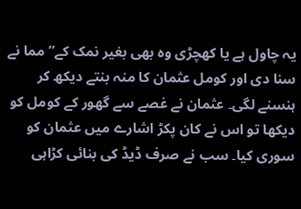یہ چاول ہے یا کھچڑی وہ بھی بغیر نمک کے” مما نے سنا دی اور کومل عثمان کا منہ بنتے دیکھ کر ہنسنے لگی۔ عثمان نے غصے سے گھور کے کومل کو دیکھا تو اس نے کان پکڑ اشارے میں عثمان کو سوری کیا۔ سب نے صرف ڈیڈ کی بنائی کڑاہی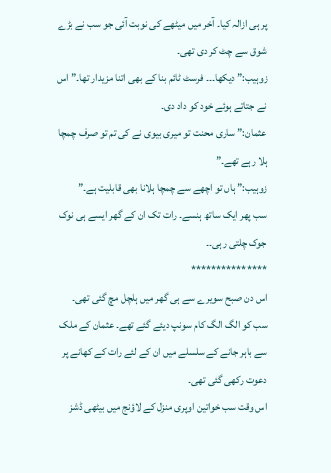پر ہی ازالہ کیا۔ آخر میں میٹھے کی نوبت آئی جو سب نے بڑے شوق سے چٹ کر دی تھی۔
زوہیب:” دیکھا۔۔۔ فرسٹ ٹائم بنا کے بھی اتنا مزیدار تھا۔” اس نے جتاتے ہوئے خود کو داد دی۔
عثمان:” ساری محنت تو میری بیوی نے کی تم تو صرف چمچا ہلا رہے تھے۔”
زوہیب:” ہاں تو اچھے سے چمچا ہلانا بھی قابلیت ہے۔”
سب پھر ایک ساتھ ہنسے۔ رات تک ان کے گھر ایسے ہی نوک جوک چلتی رہی۔۔
***************
اس دن صبح سویرے سے ہی گھر میں ہلچل مچ گئی تھی۔ سب کو الگ الگ کام سونپ دیئے گئے تھے۔ عثمان کے ملک سے باہر جانے کے سلسلے میں ان کے لئے رات کے کھانے پر دعوت رکھی گئی تھی۔
اس وقت سب خواتین اوپری منزل کے لاؤنج میں بیٹھی ڈشز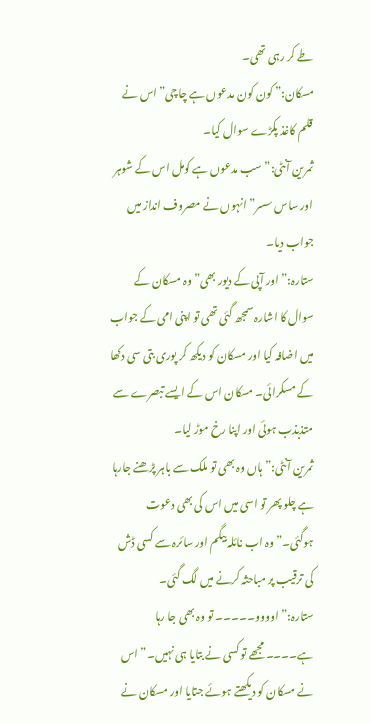طے کر رہی تھی۔
مسکان:” کون کون مدعوں ہے چاچی” اس نے قلم کاغذ پکڑے سوال کیا۔
ثمرین آنٹی:” سب مدعوں ہے کومل اس کے شوہر اور ساس سسر” انہوں نے مصروف انداز میں جواب دیا۔
ستارہ:” اور آپی کے دیور بھی” وہ مسکان کے سوال کا اشارہ سمجھ گئی تھی تو اپنی امی کے جواب میں اضافہ کیا اور مسکان کو دیکھ کر پوری بتی سی دکھا کے مسکرائی۔ مسکان اس کے ایسے تبصرے سے متذبذب ہوئی اور اپنا رخ موڑ لیا۔
ثمرین آنٹی:” ہاں وہ بھی تو ملک سے باہر پڑھنے جارہا ہے چلو پھر تو اسی میں اس کی بھی دعوت ہوگئی۔” وہ اب نائلہ بیگم اور سائرہ سے کسی ڈش کی ترقیب پر مباحثہ کرنے میں لگ گئی۔
ستارہ:” اوووو۔۔۔۔۔ تو وہ بھی جا رہا ہے۔۔۔۔ مجھے تو کسی نے بتایا ہی نہیں۔” اس نے مسکان کو دیکھتے ہوئے جتایا اور مسکان نے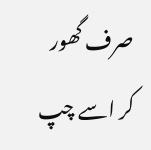صرف گھور کر اسے چپ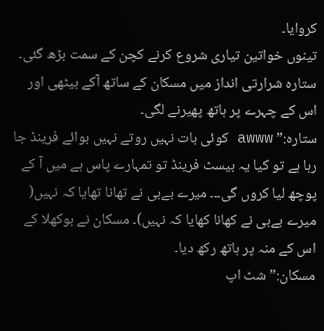کروایا۔
تینوں خواتین تیاری شروع کرنے کچن کے سمت بڑھ گئی۔ ستارہ شرارتی انداز میں مسکان کے ساتھ آکے بیٹھی اور اس کے چہرے پر ہاتھ پھیرنے لگی۔
ستارہ:” awww کوئی بات نہیں روتے نہیں بوائے فرینڈ جا رہا ہے تو کیا یہ بیسٹ فرینڈ تو تمہارے پاس ہے میں آ کے پوچھ لیا کروں گی۔۔۔ میرے بےبی نے تھانا تھایا کہ نہیں( میرے بےبی نے کھانا کھایا کہ نہیں)۔ مسکان نے بوکھلا کے اس کے منہ پر ہاتھ رکھ دیا۔
مسکان:” شٹ اپ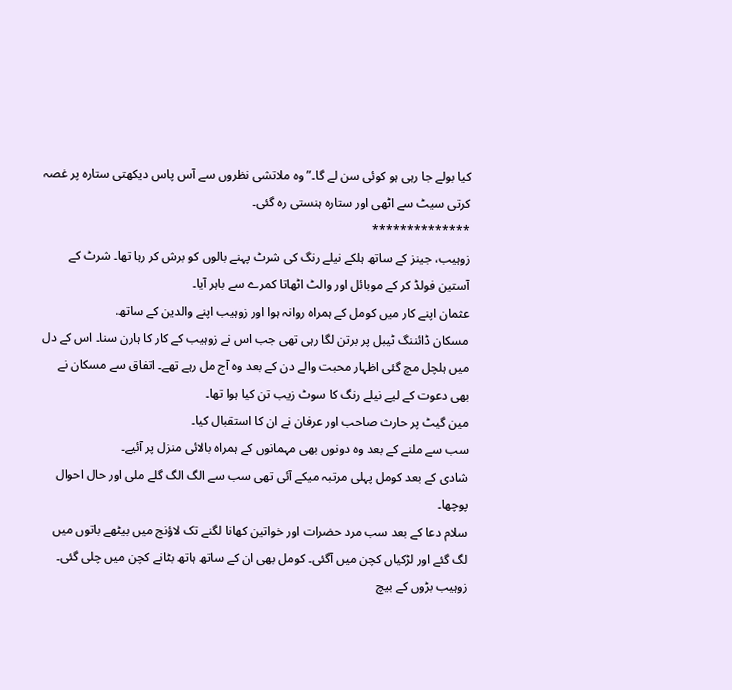کیا بولے جا رہی ہو کوئی سن لے گا۔” وہ ملاتشی نظروں سے آس پاس دیکھتی ستارہ پر غصہ کرتی سیٹ سے اٹھی اور ستارہ ہنستی رہ گئی۔
**************
زوہیب، جینز کے ساتھ ہلکے نیلے رنگ کی شرٹ پہنے بالوں کو برش کر رہا تھا۔ شرٹ کے آستین فولڈ کر کے موبائل اور والٹ اٹھاتا کمرے سے باہر آیا۔
عثمان اپنے کار میں کومل کے ہمراہ روانہ ہوا اور زوہیب اپنے والدین کے ساتھ.
مسکان ڈائننگ ٹیبل پر برتن لگا رہی تھی جب اس نے زوہیب کے کار کا ہارن سنا۔ اس کے دل میں ہلچل مچ گئی اظہار محبت والے دن کے بعد وہ آج مل رہے تھے۔ اتفاق سے مسکان نے بھی دعوت کے لیے نیلے رنگ کا سوٹ زیب تن کیا ہوا تھا۔
مین گیٹ پر حارث صاحب اور عرفان نے ان کا استقبال کیا۔
سب سے ملنے کے بعد وہ دونوں بھی مہمانوں کے ہمراہ بالائی منزل پر آئیے۔
شادی کے بعد کومل پہلی مرتبہ میکے آئی تھی سب سے الگ الگ گلے ملی اور حال احوال پوچھا۔
سلام دعا کے بعد سب مرد حضرات اور خواتین کھانا لگنے تک لاؤنج میں بیٹھے باتوں میں لگ گئے اور لڑکیاں کچن میں آگئی۔ کومل بھی ان کے ساتھ ہاتھ بٹانے کچن میں چلی گئی۔ زوہیب بڑوں کے بیچ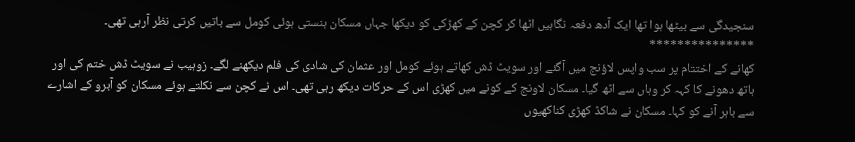سنجیدگی سے بیٹھا ہوا تھا ایک آدھ دفعہ نگاہیں اٹھا کر کچن کے کھڑکی کو دیکھا جہاں مسکان ہنستی ہوئی کومل سے باتیں کرتی نظر آرہی تھی۔
***************
کھانے کے اختتام پر سب واپس لاؤنج میں آگئے اور سویٹ ڈش کھاتے ہوئے کومل اور عثمان کی شادی کی فلم دیکھنے لگے۔ زوہیب نے سویٹ ڈش ختم کی اور ہاتھ دھونے کا کہہ کر وہاں سے اٹھ گیا۔ مسکان لاونج کے کونے میں کھڑی اس کے حرکات دیکھ رہی تھی۔ اس نے کچن سے نکلتے ہوئے مسکان کو آبرو کے اشارے سے باہر آنے کو کہا۔ مسکان نے شاکڈ کھڑی کناکھیوں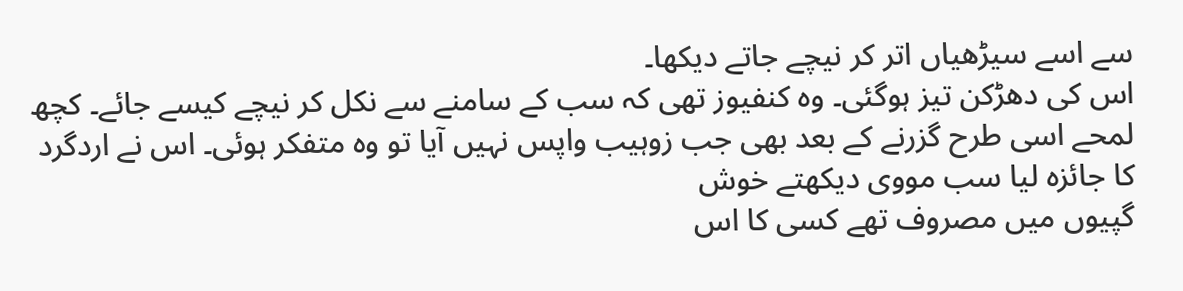سے اسے سیڑھیاں اتر کر نیچے جاتے دیکھا۔
اس کی دھڑکن تیز ہوگئی۔ وہ کنفیوز تھی کہ سب کے سامنے سے نکل کر نیچے کیسے جائے۔ کچھ لمحے اسی طرح گزرنے کے بعد بھی جب زوہیب واپس نہیں آیا تو وہ متفکر ہوئی۔ اس نے اردگرد کا جائزہ لیا سب مووی دیکھتے خوش
گپیوں میں مصروف تھے کسی کا اس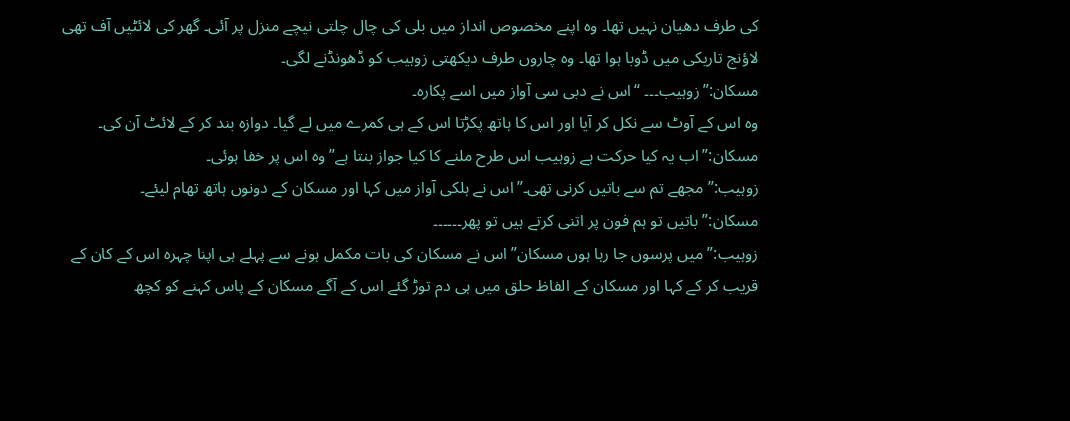کی طرف دھیان نہیں تھا۔ وہ اپنے مخصوص انداز میں بلی کی چال چلتی نیچے منزل پر آئی۔ گھر کی لائٹیں آف تھی لاؤنج تاریکی میں ڈوبا ہوا تھا۔ وہ چاروں طرف دیکھتی زوہیب کو ڈھونڈنے لگی۔
مسکان:”زوہیب۔۔۔ “اس نے دبی سی آواز میں اسے پکارہ۔
وہ اس کے آوٹ سے نکل کر آیا اور اس کا ہاتھ پکڑتا اس کے ہی کمرے میں لے گیا۔ دوازہ بند کر کے لائٹ آن کی۔
مسکان:”اب یہ کیا حرکت ہے زوہیب اس طرح ملنے کا کیا جواز بنتا ہے” وہ اس پر خفا ہوئی۔
زوہیب:” مجھے تم سے باتیں کرنی تھی۔”اس نے ہلکی آواز میں کہا اور مسکان کے دونوں ہاتھ تھام لیئے۔
مسکان:” باتیں تو ہم فون پر اتنی کرتے ہیں تو پھر۔۔۔۔۔۔
زوہیب:”میں پرسوں جا رہا ہوں مسکان” اس نے مسکان کی بات مکمل ہونے سے پہلے ہی اپنا چہرہ اس کے کان کے قریب کر کے کہا اور مسکان کے الفاظ حلق میں ہی دم توڑ گئے اس کے آگے مسکان کے پاس کہنے کو کچھ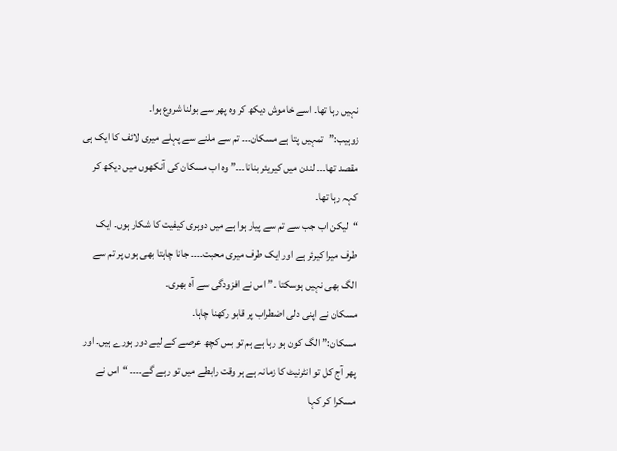نہیں رہا تھا۔ اسے خاموش دیکھ کر وہ پھر سے بولنا شروع ہوا۔
زوہیب:”تمہیں پتا ہے مسکان۔۔۔ تم سے ملنے سے پہلے میری لائف کا ایک ہی مقصد تھا۔۔۔ لندن میں کیریئر بنانا۔۔۔” وہ اب مسکان کی آنکھوں میں دیکھ کر کہہ رہا تھا۔
“لیکن اب جب سے تم سے پیار ہوا ہے میں دوہری کیفیت کا شکار ہوں۔ ایک طرف میرا کیرئر ہے اور ایک طرف میری محبت۔۔۔۔ جانا چاہتا بھی ہوں پر تم سے الگ بھی نہیں ہوسکتا ۔” اس نے افزودگی سے آہ بھری۔
مسکان نے اپنی دلی اضطراب پر قابو رکھنا چاہا۔
مسکان:” الگ کون ہو رہا ہے ہم تو بس کچھ عرصے کے لیے دور ہورے ہیں۔ اور پھر آج کل تو انٹرنیٹ کا زمانہ ہے ہر وقت رابطے میں تو رہے گے۔۔۔۔ “اس نے مسکرا کر کہا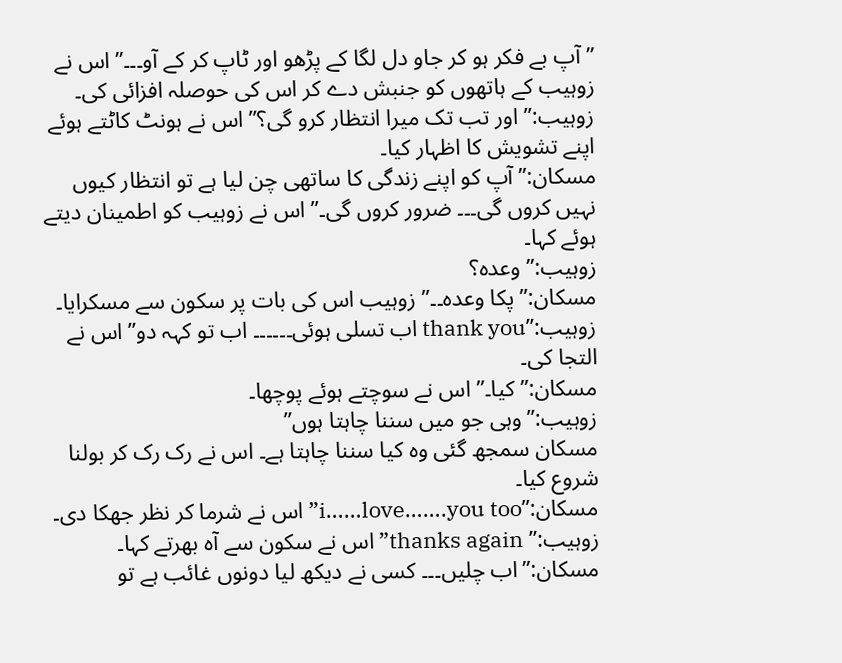” آپ بے فکر ہو کر جاو دل لگا کے پڑھو اور ٹاپ کر کے آو۔۔۔”اس نے زوہیب کے ہاتھوں کو جنبش دے کر اس کی حوصلہ افزائی کی۔
زوہیب:” اور تب تک میرا انتظار کرو گی؟” اس نے ہونٹ کاٹتے ہوئے اپنے تشویش کا اظہار کیا۔
مسکان:” آپ کو اپنے زندگی کا ساتھی چن لیا ہے تو انتظار کیوں نہیں کروں گی۔۔۔ ضرور کروں گی۔” اس نے زوہیب کو اطمینان دیتے ہوئے کہا۔
زوہیب:” وعدہ؟
مسکان:” پکا وعدہ۔۔” زوہیب اس کی بات پر سکون سے مسکرایا۔
زوہیب:”thank you اب تسلی ہوئی۔۔۔۔۔۔ اب تو کہہ دو” اس نے التجا کی۔
مسکان:” کیا۔” اس نے سوچتے ہوئے پوچھا۔
زوہیب:” وہی جو میں سننا چاہتا ہوں”
مسکان سمجھ گئی وہ کیا سننا چاہتا ہے۔ اس نے رک رک کر بولنا شروع کیا۔
مسکان:”i……love…….you too” اس نے شرما کر نظر جھکا دی۔
زوہیب:” thanks again” اس نے سکون سے آہ بھرتے کہا۔
مسکان:”اب چلیں۔۔۔ کسی نے دیکھ لیا دونوں غائب ہے تو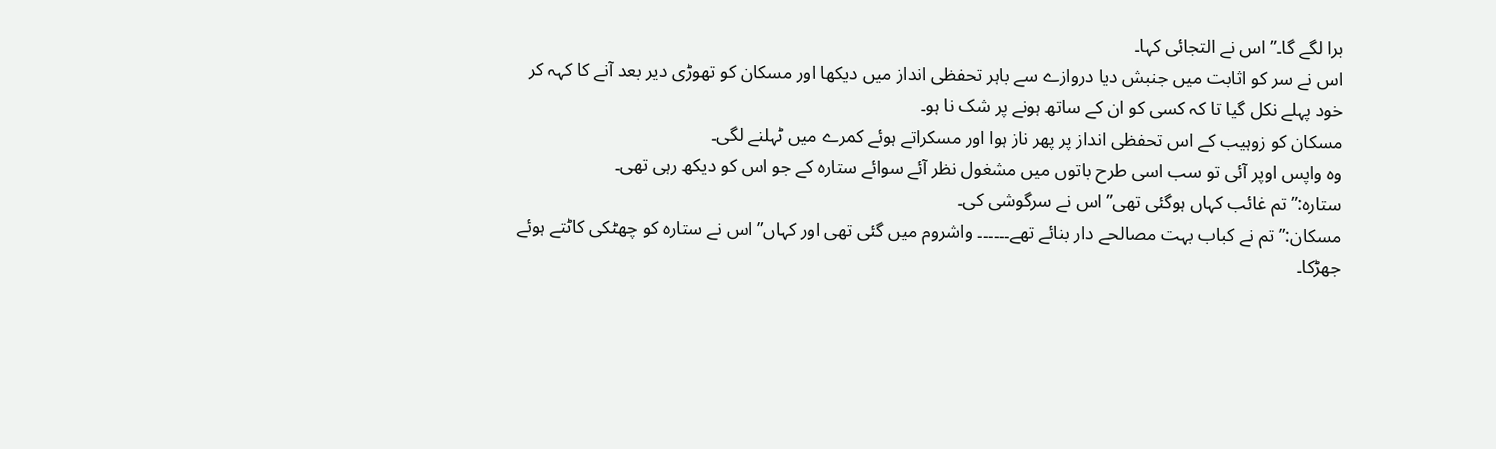برا لگے گا۔” اس نے التجائی کہا۔
اس نے سر کو اثابت میں جنبش دیا دروازے سے باہر تحفظی انداز میں دیکھا اور مسکان کو تھوڑی دیر بعد آنے کا کہہ کر خود پہلے نکل گیا تا کہ کسی کو ان کے ساتھ ہونے پر شک نا ہو۔
مسکان کو زوہیب کے اس تحفظی انداز پر پھر ناز ہوا اور مسکراتے ہوئے کمرے میں ٹہلنے لگی۔
وہ واپس اوپر آئی تو سب اسی طرح باتوں میں مشغول نظر آئے سوائے ستارہ کے جو اس کو دیکھ رہی تھی۔
ستاره:” تم غائب کہاں ہوگئی تھی” اس نے سرگوشی کی۔
مسکان:”تم نے کباب بہت مصالحے دار بنائے تھے۔۔۔۔۔۔ واشروم میں گئی تھی اور کہاں” اس نے ستارہ کو چھٹکی کاٹتے ہوئے جھڑکا۔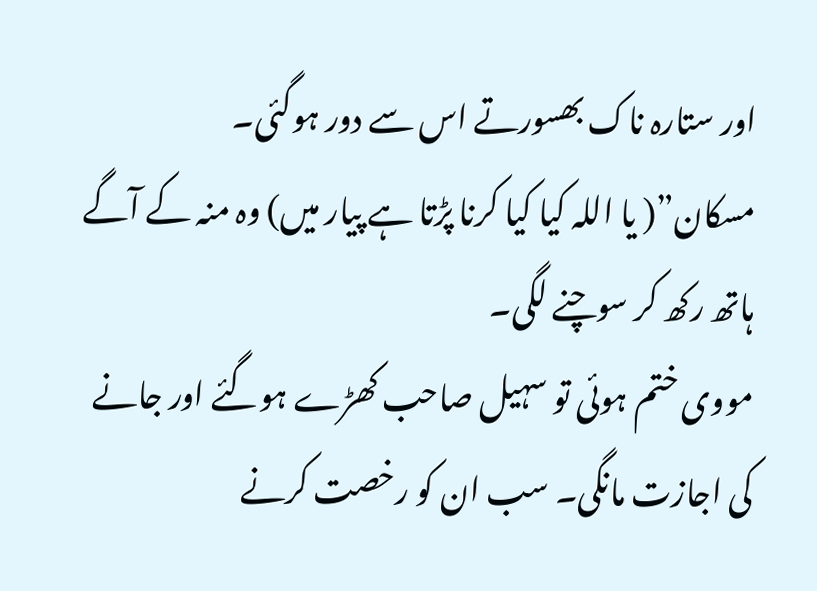اور ستارہ ناک بھسورتے اس سے دور ہوگئی۔
مسکان”( یا اللہ کیا کیا کرنا پڑتا ہے پیار میں) وہ منہ کے آگے ہاتھ رکھ کر سوچنے لگی۔
مووی ختم ہوئی تو سہیل صاحب کھڑے ہوگئے اور جانے کی اجازت مانگی۔ سب ان کو رخصت کرنے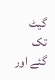گیٹ تک گئے اور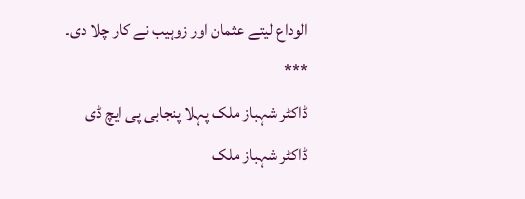الوداع لیتے عثمان اور زوہیب نے کار چلا دی۔
***
ڈاکٹر شہباز ملک پہلا پنجابی پی ایچ ڈی
ڈاکٹر شہباز ملک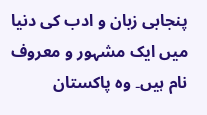پنجابی زبان و ادب کی دنیا میں ایک مشہور و معروف نام ہیں۔ وہ پاکستان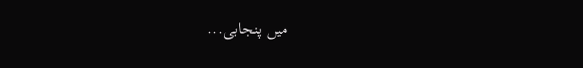میں پنجابی...